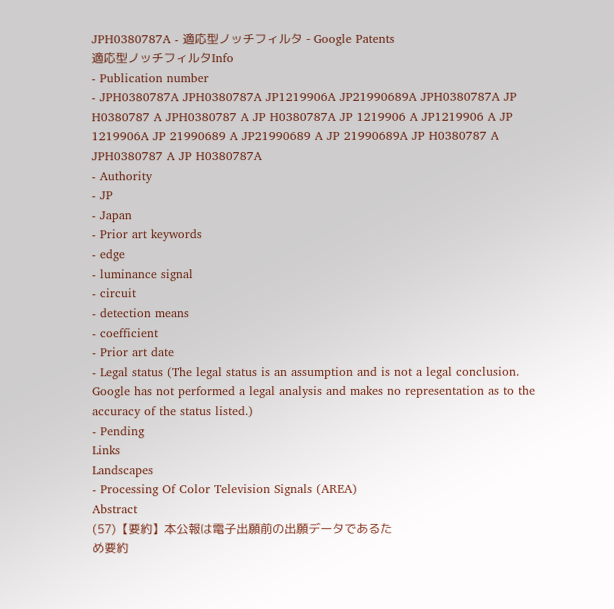JPH0380787A - 適応型ノッチフィルタ - Google Patents
適応型ノッチフィルタInfo
- Publication number
- JPH0380787A JPH0380787A JP1219906A JP21990689A JPH0380787A JP H0380787 A JPH0380787 A JP H0380787A JP 1219906 A JP1219906 A JP 1219906A JP 21990689 A JP21990689 A JP 21990689A JP H0380787 A JPH0380787 A JP H0380787A
- Authority
- JP
- Japan
- Prior art keywords
- edge
- luminance signal
- circuit
- detection means
- coefficient
- Prior art date
- Legal status (The legal status is an assumption and is not a legal conclusion. Google has not performed a legal analysis and makes no representation as to the accuracy of the status listed.)
- Pending
Links
Landscapes
- Processing Of Color Television Signals (AREA)
Abstract
(57)【要約】本公報は電子出願前の出願データであるた
め要約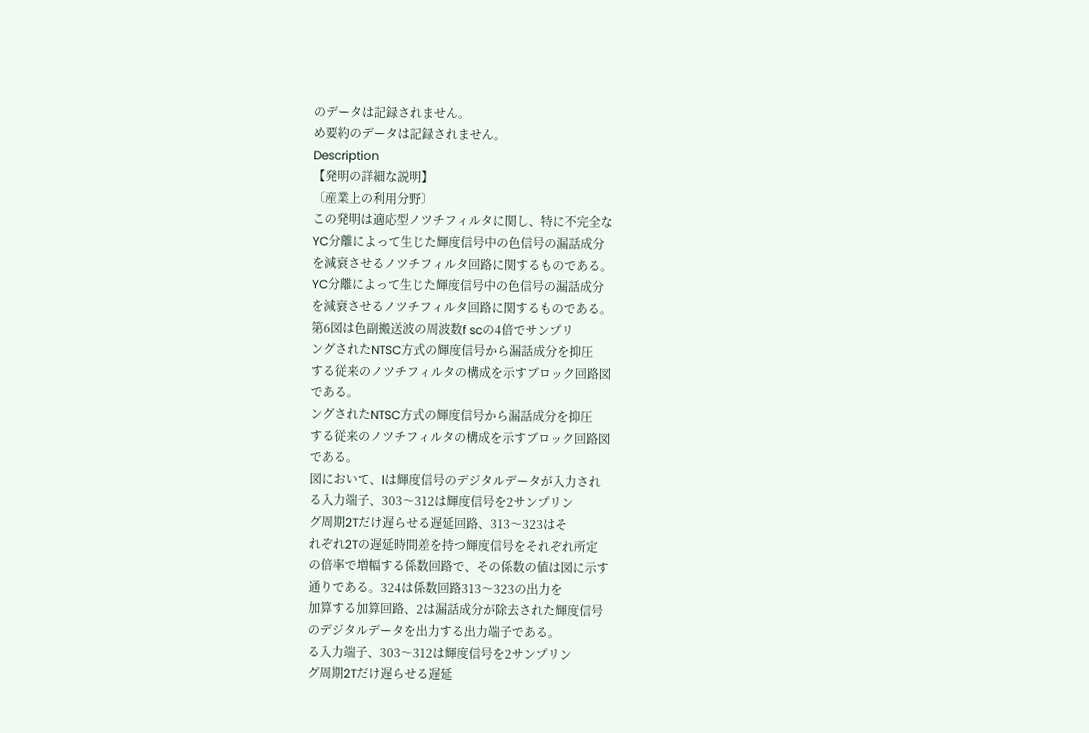のデータは記録されません。
め要約のデータは記録されません。
Description
【発明の詳細な説明】
〔産業上の利用分野〕
この発明は適応型ノツチフィルタに関し、特に不完全な
YC分離によって生じた輝度信号中の色信号の漏話成分
を減衰させるノツチフィルタ回路に関するものである。
YC分離によって生じた輝度信号中の色信号の漏話成分
を減衰させるノツチフィルタ回路に関するものである。
第6図は色副搬送波の周波数f scの4倍でサンプリ
ングされたNTSC方式の輝度信号から漏話成分を抑圧
する従来のノツチフィルタの構成を示すブロック回路図
である。
ングされたNTSC方式の輝度信号から漏話成分を抑圧
する従来のノツチフィルタの構成を示すブロック回路図
である。
図において、lは輝度信号のデジタルデータが入力され
る入力端子、303〜312は輝度信号を2サンプリン
グ周期2Tだけ遅らせる遅延回路、313〜323はそ
れぞれ2Tの遅延時間差を持つ輝度信号をそれぞれ所定
の倍率で増幅する係数回路で、その係数の値は図に示す
通りである。324は係数回路313〜323の出力を
加算する加算回路、2は漏話成分が除去された輝度信号
のデジタルデータを出力する出力端子である。
る入力端子、303〜312は輝度信号を2サンプリン
グ周期2Tだけ遅らせる遅延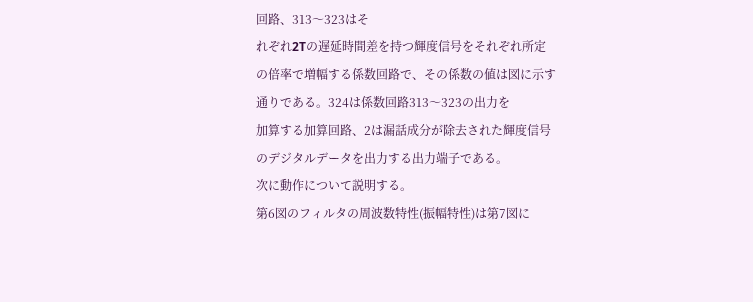回路、313〜323はそ
れぞれ2Tの遅延時間差を持つ輝度信号をそれぞれ所定
の倍率で増幅する係数回路で、その係数の値は図に示す
通りである。324は係数回路313〜323の出力を
加算する加算回路、2は漏話成分が除去された輝度信号
のデジタルデータを出力する出力端子である。
次に動作について説明する。
第6図のフィルタの周波数特性(振幅特性)は第7図に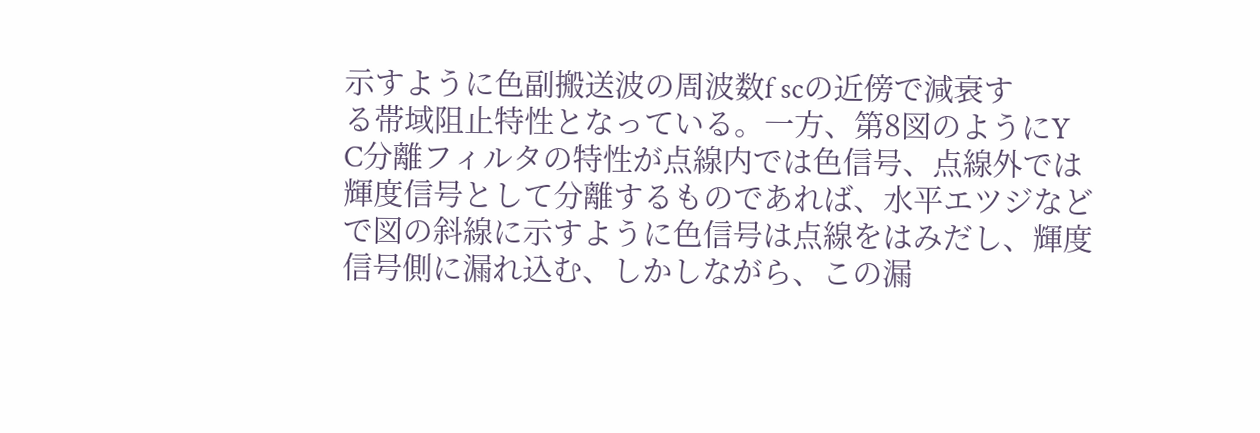示すように色副搬送波の周波数f scの近傍で減衰す
る帯域阻止特性となっている。一方、第8図のようにY
C分離フィルタの特性が点線内では色信号、点線外では
輝度信号として分離するものであれば、水平エツジなど
で図の斜線に示すように色信号は点線をはみだし、輝度
信号側に漏れ込む、しかしながら、この漏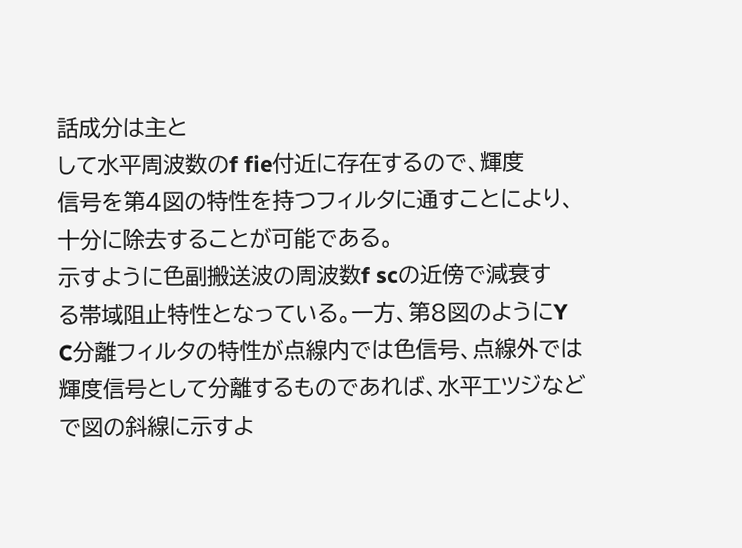話成分は主と
して水平周波数のf fie付近に存在するので、輝度
信号を第4図の特性を持つフィルタに通すことにより、
十分に除去することが可能である。
示すように色副搬送波の周波数f scの近傍で減衰す
る帯域阻止特性となっている。一方、第8図のようにY
C分離フィルタの特性が点線内では色信号、点線外では
輝度信号として分離するものであれば、水平エツジなど
で図の斜線に示すよ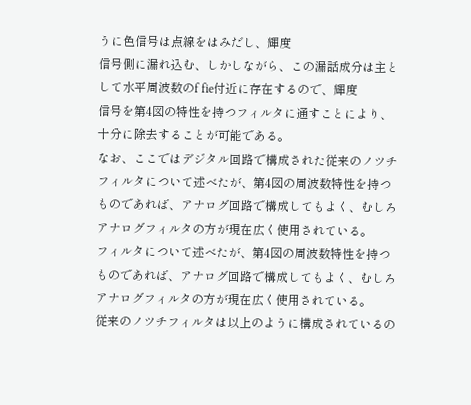うに色信号は点線をはみだし、輝度
信号側に漏れ込む、しかしながら、この漏話成分は主と
して水平周波数のf fie付近に存在するので、輝度
信号を第4図の特性を持つフィルタに通すことにより、
十分に除去することが可能である。
なお、ここではデジタル回路で構成された従来のノツチ
フィルタについて述べたが、第4図の周波数特性を持つ
ものであれば、アナログ回路で構成してもよく、むしろ
アナログフィルタの方が現在広く使用されている。
フィルタについて述べたが、第4図の周波数特性を持つ
ものであれば、アナログ回路で構成してもよく、むしろ
アナログフィルタの方が現在広く使用されている。
従来のノツチフィルタは以上のように構成されているの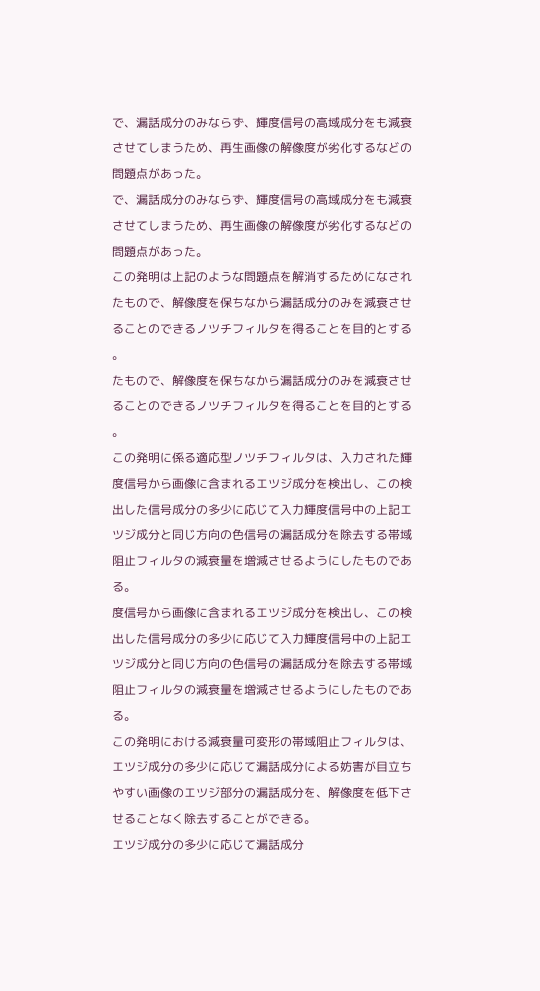で、漏話成分のみならず、輝度信号の高域成分をも減衰
させてしまうため、再生画像の解像度が劣化するなどの
問題点があった。
で、漏話成分のみならず、輝度信号の高域成分をも減衰
させてしまうため、再生画像の解像度が劣化するなどの
問題点があった。
この発明は上記のような問題点を解消するためになされ
たもので、解像度を保ちなから漏話成分のみを減衰させ
ることのできるノツチフィルタを得ることを目的とする
。
たもので、解像度を保ちなから漏話成分のみを減衰させ
ることのできるノツチフィルタを得ることを目的とする
。
この発明に係る適応型ノツチフィルタは、入力された輝
度信号から画像に含まれるエツジ成分を検出し、この検
出した信号成分の多少に応じて入力輝度信号中の上記エ
ツジ成分と同じ方向の色信号の漏話成分を除去する帯域
阻止フィルタの減衰量を増減させるようにしたものであ
る。
度信号から画像に含まれるエツジ成分を検出し、この検
出した信号成分の多少に応じて入力輝度信号中の上記エ
ツジ成分と同じ方向の色信号の漏話成分を除去する帯域
阻止フィルタの減衰量を増減させるようにしたものであ
る。
この発明における減衰量可変形の帯域阻止フィルタは、
エツジ成分の多少に応じて漏話成分による妨害が目立ち
やすい画像のエツジ部分の漏話成分を、解像度を低下さ
せることなく除去することができる。
エツジ成分の多少に応じて漏話成分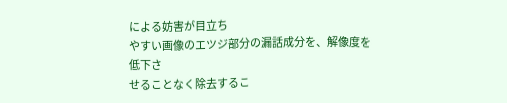による妨害が目立ち
やすい画像のエツジ部分の漏話成分を、解像度を低下さ
せることなく除去するこ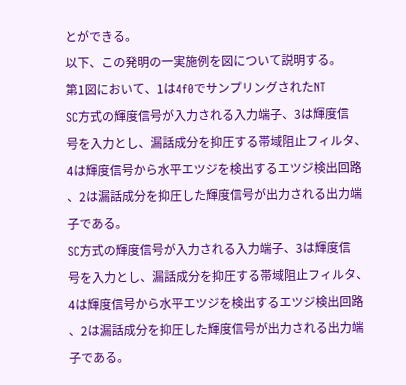とができる。
以下、この発明の一実施例を図について説明する。
第1図において、1は4f0でサンプリングされたNT
SC方式の輝度信号が入力される入力端子、3は輝度信
号を入力とし、漏話成分を抑圧する帯域阻止フィルタ、
4は輝度信号から水平エツジを検出するエツジ検出回路
、2は漏話成分を抑圧した輝度信号が出力される出力端
子である。
SC方式の輝度信号が入力される入力端子、3は輝度信
号を入力とし、漏話成分を抑圧する帯域阻止フィルタ、
4は輝度信号から水平エツジを検出するエツジ検出回路
、2は漏話成分を抑圧した輝度信号が出力される出力端
子である。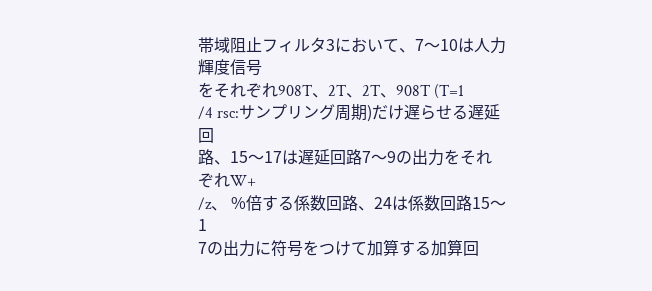帯域阻止フィルタ3において、7〜10は人力輝度信号
をそれぞれ908T、2T、2T、908T (T=1
/4 rsc:サンプリング周期)だけ遅らせる遅延回
路、15〜17は遅延回路7〜9の出力をそれぞれW+
/z、 %倍する係数回路、24は係数回路15〜1
7の出力に符号をつけて加算する加算回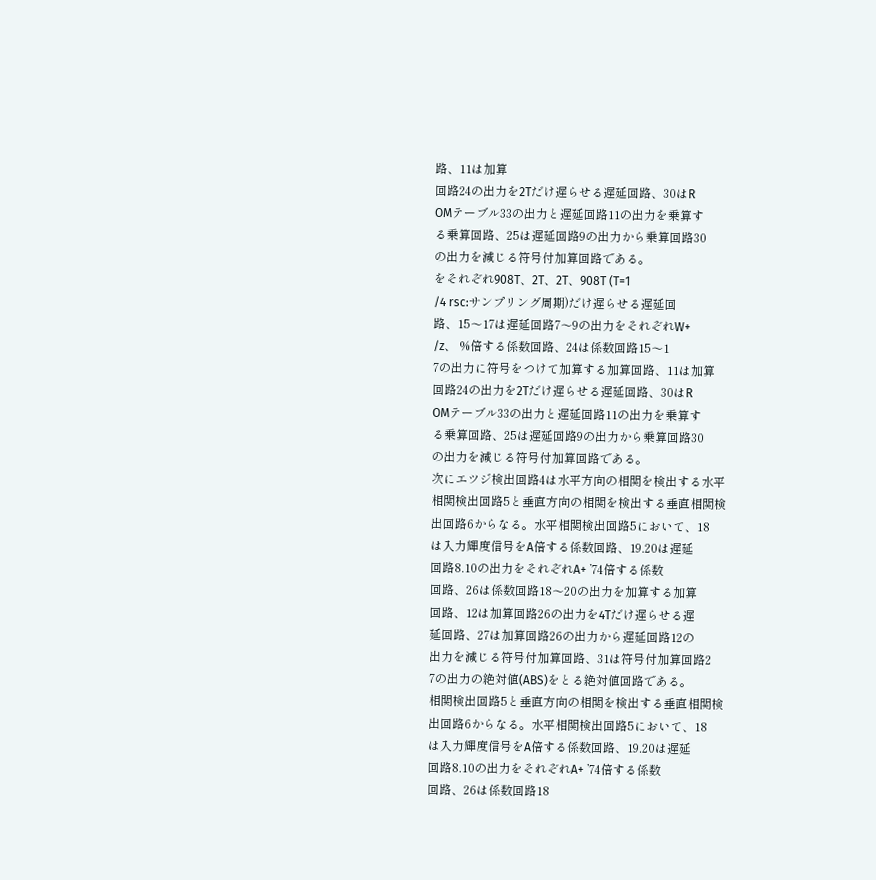路、11は加算
回路24の出力を2Tだけ遅らせる遅延回路、30はR
OMテーブル33の出力と遅延回路11の出力を乗算す
る乗算回路、25は遅延回路9の出力から乗算回路30
の出力を減じる符号付加算回路である。
をそれぞれ908T、2T、2T、908T (T=1
/4 rsc:サンプリング周期)だけ遅らせる遅延回
路、15〜17は遅延回路7〜9の出力をそれぞれW+
/z、 %倍する係数回路、24は係数回路15〜1
7の出力に符号をつけて加算する加算回路、11は加算
回路24の出力を2Tだけ遅らせる遅延回路、30はR
OMテーブル33の出力と遅延回路11の出力を乗算す
る乗算回路、25は遅延回路9の出力から乗算回路30
の出力を減じる符号付加算回路である。
次にエツジ検出回路4は水平方向の相関を検出する水平
相関検出回路5と垂直方向の相関を検出する垂直相関検
出回路6からなる。水平相関検出回路5において、18
は入力輝度信号をA倍する係数回路、19.20は遅延
回路8.10の出力をそれぞれA+ ’74倍する係数
回路、26は係数回路18〜20の出力を加算する加算
回路、12は加算回路26の出力を4Tだけ遅らせる遅
延回路、27は加算回路26の出力から遅延回路12の
出力を減じる符号付加算回路、31は符号付加算回路2
7の出力の絶対値(ABS)をとる絶対値回路である。
相関検出回路5と垂直方向の相関を検出する垂直相関検
出回路6からなる。水平相関検出回路5において、18
は入力輝度信号をA倍する係数回路、19.20は遅延
回路8.10の出力をそれぞれA+ ’74倍する係数
回路、26は係数回路18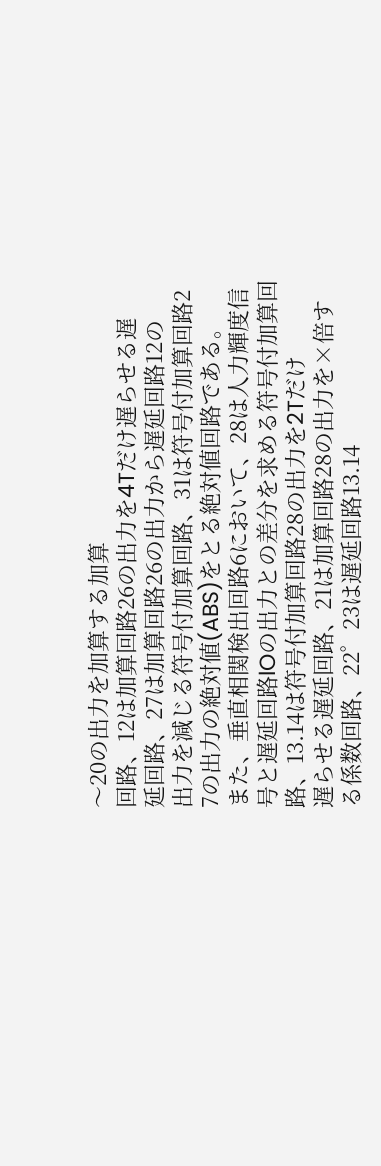〜20の出力を加算する加算
回路、12は加算回路26の出力を4Tだけ遅らせる遅
延回路、27は加算回路26の出力から遅延回路12の
出力を減じる符号付加算回路、31は符号付加算回路2
7の出力の絶対値(ABS)をとる絶対値回路である。
また、垂直相関検出回路6において、28は人力輝度信
号と遅延回路lOの出力との差分を求める符号付加算回
路、13.14は符号付加算回路28の出力を2Tだけ
遅らせる遅延回路、21は加算回路28の出力を×倍す
る係数回路、22゜23は遅延回路13.14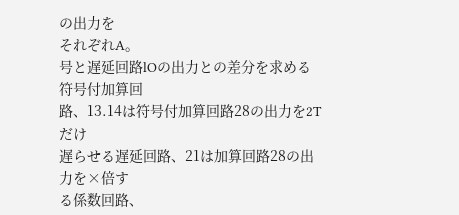の出力を
それぞれA。
号と遅延回路lOの出力との差分を求める符号付加算回
路、13.14は符号付加算回路28の出力を2Tだけ
遅らせる遅延回路、21は加算回路28の出力を×倍す
る係数回路、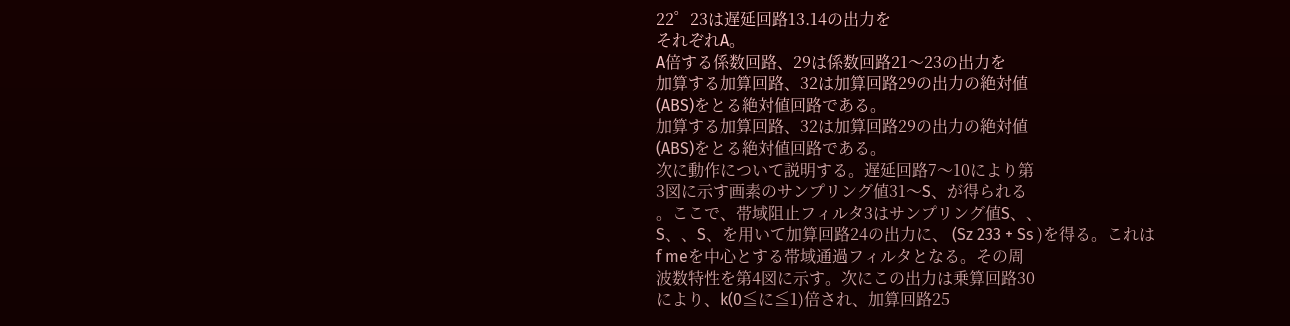22゜23は遅延回路13.14の出力を
それぞれA。
A倍する係数回路、29は係数回路21〜23の出力を
加算する加算回路、32は加算回路29の出力の絶対値
(ABS)をとる絶対値回路である。
加算する加算回路、32は加算回路29の出力の絶対値
(ABS)をとる絶対値回路である。
次に動作について説明する。遅延回路7〜10により第
3図に示す画素のサンプリング値31〜S、が得られる
。ここで、帯域阻止フィルタ3はサンプリング値S、、
S、、S、を用いて加算回路24の出力に、 (Sz 233 + Ss )を得る。これは
f meを中心とする帯域通過フィルタとなる。その周
波数特性を第4図に示す。次にこの出力は乗算回路30
により、k(0≦に≦1)倍され、加算回路25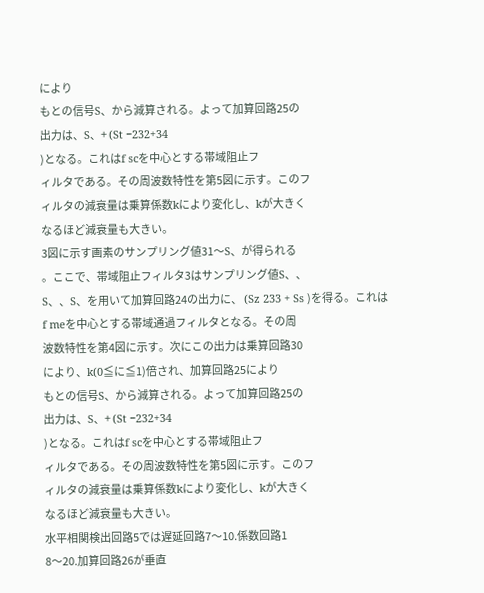により
もとの信号S、から減算される。よって加算回路25の
出力は、S、+ (St −232+34
)となる。これはf scを中心とする帯域阻止フ
ィルタである。その周波数特性を第5図に示す。このフ
ィルタの減衰量は乗算係数kにより変化し、kが大きく
なるほど減衰量も大きい。
3図に示す画素のサンプリング値31〜S、が得られる
。ここで、帯域阻止フィルタ3はサンプリング値S、、
S、、S、を用いて加算回路24の出力に、 (Sz 233 + Ss )を得る。これは
f meを中心とする帯域通過フィルタとなる。その周
波数特性を第4図に示す。次にこの出力は乗算回路30
により、k(0≦に≦1)倍され、加算回路25により
もとの信号S、から減算される。よって加算回路25の
出力は、S、+ (St −232+34
)となる。これはf scを中心とする帯域阻止フ
ィルタである。その周波数特性を第5図に示す。このフ
ィルタの減衰量は乗算係数kにより変化し、kが大きく
なるほど減衰量も大きい。
水平相関検出回路5では遅延回路7〜10.係数回路1
8〜20.加算回路26が垂直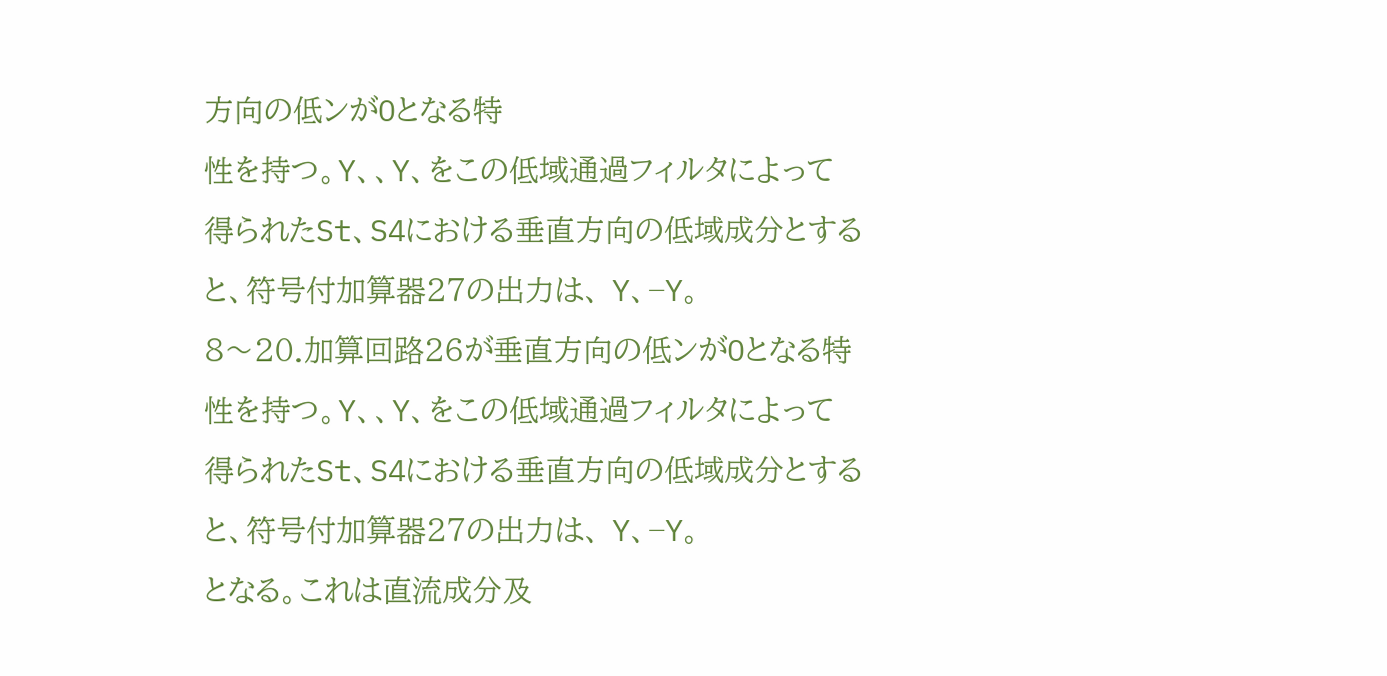方向の低ンがOとなる特
性を持つ。Y、、Y、をこの低域通過フィルタによって
得られたSt、S4における垂直方向の低域成分とする
と、符号付加算器27の出力は、 Y、−Y。
8〜20.加算回路26が垂直方向の低ンがOとなる特
性を持つ。Y、、Y、をこの低域通過フィルタによって
得られたSt、S4における垂直方向の低域成分とする
と、符号付加算器27の出力は、 Y、−Y。
となる。これは直流成分及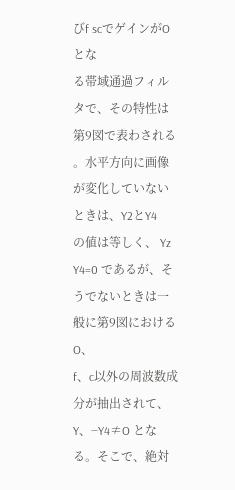びf scでゲインがOとな
る帯域通過フィルタで、その特性は第9図で表わされる
。水平方向に画像が変化していないときは、Y2とY4
の値は等しく、 Yz Y4=0 であるが、そうでないときは一般に第9図におけるO、
f、c以外の周波数成分が抽出されて、Y、−Y4≠O となる。そこで、絶対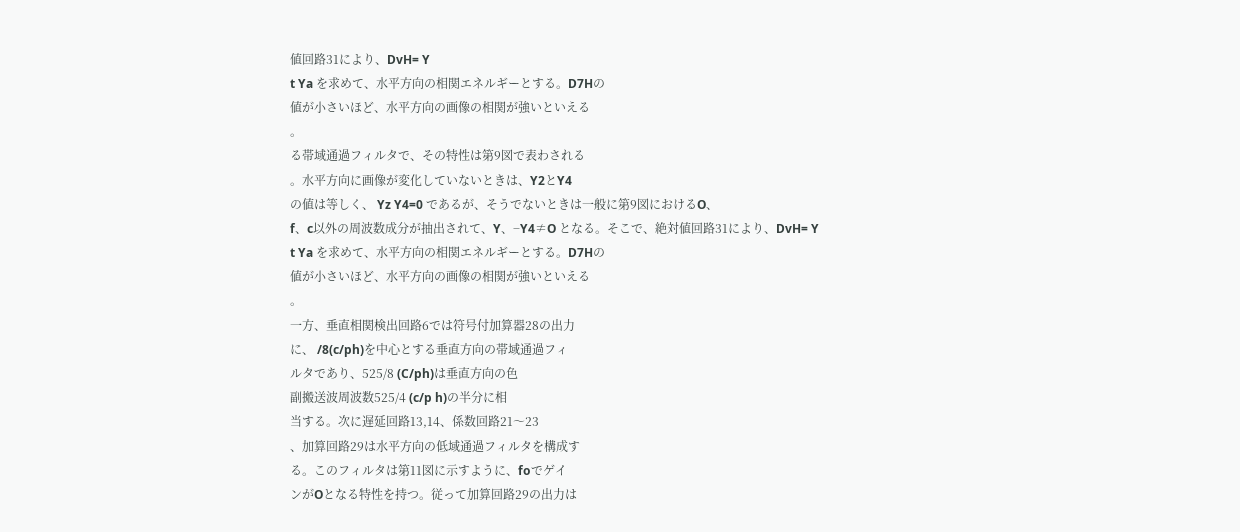値回路31により、DvH= Y
t Ya を求めて、水平方向の相関エネルギーとする。D7Hの
値が小さいほど、水平方向の画像の相関が強いといえる
。
る帯域通過フィルタで、その特性は第9図で表わされる
。水平方向に画像が変化していないときは、Y2とY4
の値は等しく、 Yz Y4=0 であるが、そうでないときは一般に第9図におけるO、
f、c以外の周波数成分が抽出されて、Y、−Y4≠O となる。そこで、絶対値回路31により、DvH= Y
t Ya を求めて、水平方向の相関エネルギーとする。D7Hの
値が小さいほど、水平方向の画像の相関が強いといえる
。
一方、垂直相関検出回路6では符号付加算器28の出力
に、 /8(c/ph)を中心とする垂直方向の帯域通過フィ
ルタであり、525/8 (C/ph)は垂直方向の色
副搬送波周波数525/4 (c/p h)の半分に相
当する。次に遅延回路13,14、係数回路21〜23
、加算回路29は水平方向の低域通過フィルタを構成す
る。このフィルタは第11図に示すように、foでゲイ
ンがOとなる特性を持つ。従って加算回路29の出力は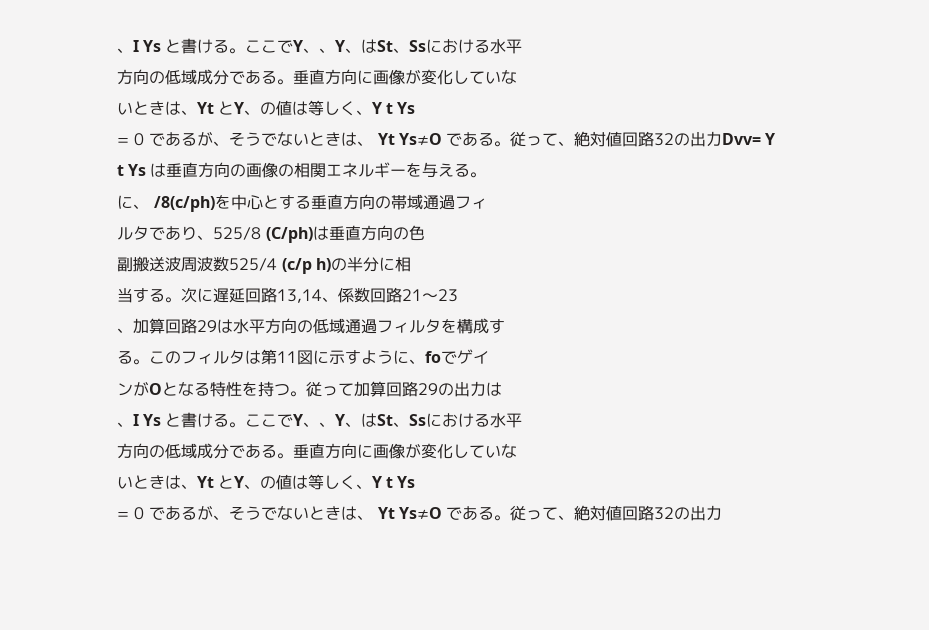、I Ys と書ける。ここでY、、Y、はSt、Ssにおける水平
方向の低域成分である。垂直方向に画像が変化していな
いときは、Yt とY、の値は等しく、Y t Ys
= 0 であるが、そうでないときは、 Yt Ys≠O である。従って、絶対値回路32の出力Dvv= Y
t Ys は垂直方向の画像の相関エネルギーを与える。
に、 /8(c/ph)を中心とする垂直方向の帯域通過フィ
ルタであり、525/8 (C/ph)は垂直方向の色
副搬送波周波数525/4 (c/p h)の半分に相
当する。次に遅延回路13,14、係数回路21〜23
、加算回路29は水平方向の低域通過フィルタを構成す
る。このフィルタは第11図に示すように、foでゲイ
ンがOとなる特性を持つ。従って加算回路29の出力は
、I Ys と書ける。ここでY、、Y、はSt、Ssにおける水平
方向の低域成分である。垂直方向に画像が変化していな
いときは、Yt とY、の値は等しく、Y t Ys
= 0 であるが、そうでないときは、 Yt Ys≠O である。従って、絶対値回路32の出力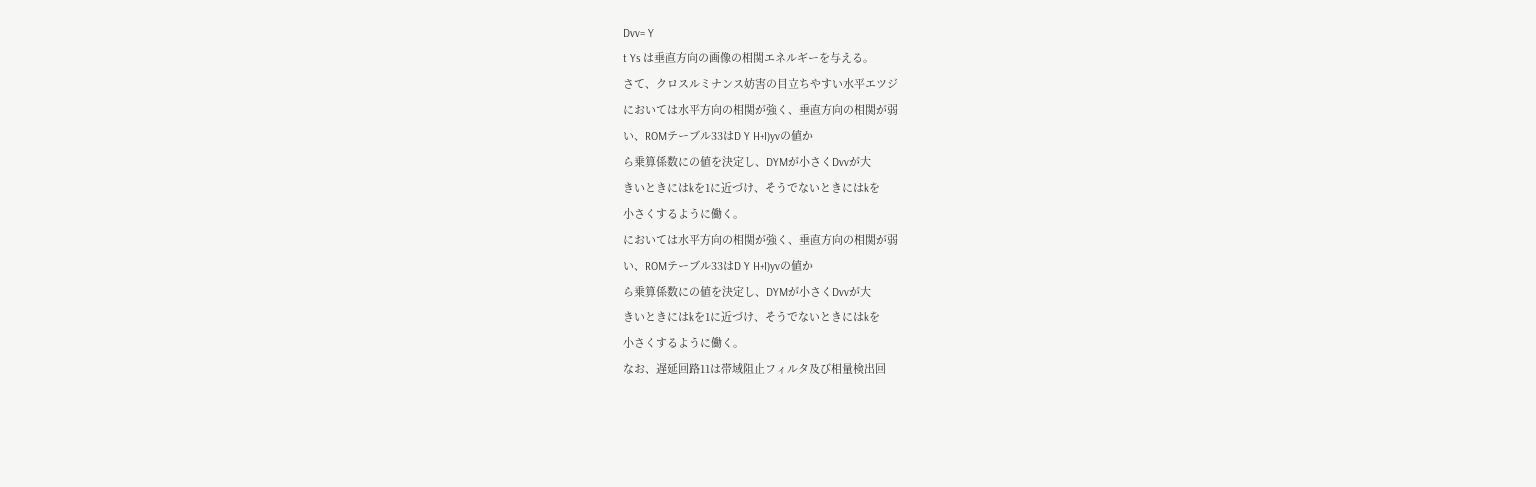Dvv= Y
t Ys は垂直方向の画像の相関エネルギーを与える。
さて、クロスルミナンス妨害の目立ちやすい水平エツジ
においては水平方向の相関が強く、垂直方向の相関が弱
い、ROMテーブル33はD Y H+I)yvの値か
ら乗算係数にの値を決定し、DYMが小さくDvvが大
きいときにはkを1に近づけ、そうでないときにはkを
小さくするように働く。
においては水平方向の相関が強く、垂直方向の相関が弱
い、ROMテーブル33はD Y H+I)yvの値か
ら乗算係数にの値を決定し、DYMが小さくDvvが大
きいときにはkを1に近づけ、そうでないときにはkを
小さくするように働く。
なお、遅延回路11は帯域阻止フィルタ及び相量検出回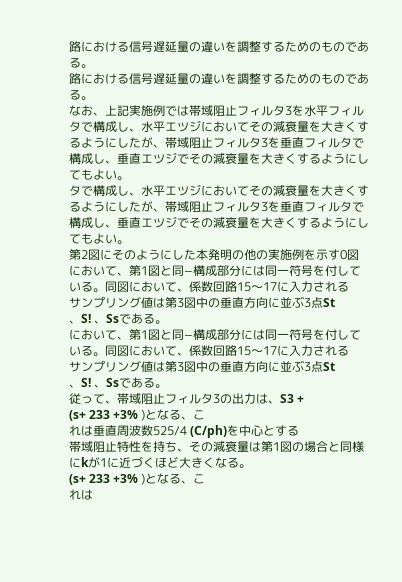路における信号遅延量の違いを調整するためのものであ
る。
路における信号遅延量の違いを調整するためのものであ
る。
なお、上記実施例では帯域阻止フィルタ3を水平フィル
タで構成し、水平エツジにおいてその減衰量を大きくす
るようにしたが、帯域阻止フィルタ3を垂直フィルタで
構成し、垂直エツジでその減衰量を大きくするようにし
てもよい。
タで構成し、水平エツジにおいてその減衰量を大きくす
るようにしたが、帯域阻止フィルタ3を垂直フィルタで
構成し、垂直エツジでその減衰量を大きくするようにし
てもよい。
第2図にそのようにした本発明の他の実施例を示す0図
において、第1図と同−構成部分には同一符号を付して
いる。同図において、係数回路15〜17に入力される
サンプリング値は第3図中の垂直方向に並ぶ3点St
、S! 、Ssである。
において、第1図と同−構成部分には同一符号を付して
いる。同図において、係数回路15〜17に入力される
サンプリング値は第3図中の垂直方向に並ぶ3点St
、S! 、Ssである。
従って、帯域阻止フィルタ3の出力は、S3 +
(s+ 233 +3% )となる、こ
れは垂直周波数525/4 (C/ph)を中心とする
帯域阻止特性を持ち、その減衰量は第1図の場合と同様
にkが1に近づくほど大きくなる。
(s+ 233 +3% )となる、こ
れは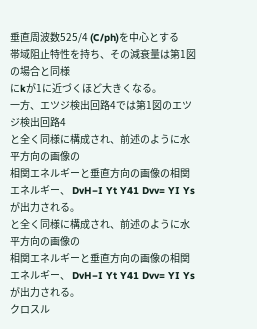垂直周波数525/4 (C/ph)を中心とする
帯域阻止特性を持ち、その減衰量は第1図の場合と同様
にkが1に近づくほど大きくなる。
一方、エツジ検出回路4では第1図のエツジ検出回路4
と全く同様に構成され、前述のように水平方向の画像の
相関エネルギーと垂直方向の画像の相関エネルギー、 DvH−I Yt Y41 Dvv= YI Ys が出力される。
と全く同様に構成され、前述のように水平方向の画像の
相関エネルギーと垂直方向の画像の相関エネルギー、 DvH−I Yt Y41 Dvv= YI Ys が出力される。
クロスル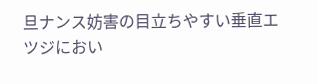旦ナンス妨害の目立ちやすい垂直エツジにおい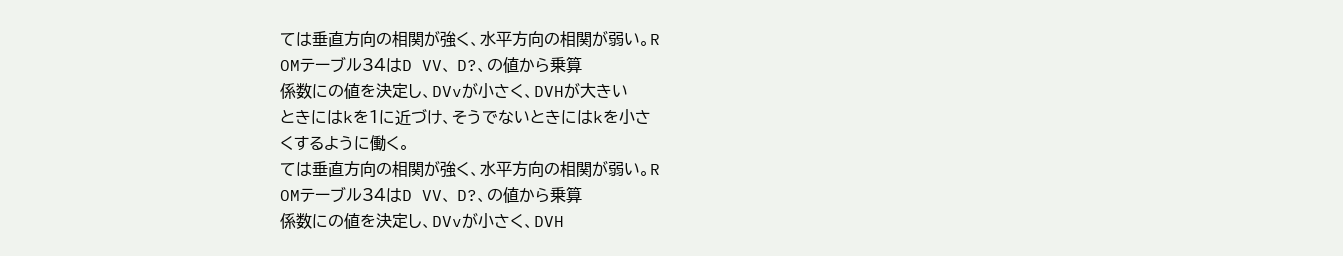ては垂直方向の相関が強く、水平方向の相関が弱い。R
OMテーブル34はD VV、 D?、の値から乗算
係数にの値を決定し、DVvが小さく、DVHが大きい
ときにはkを1に近づけ、そうでないときにはkを小さ
くするように働く。
ては垂直方向の相関が強く、水平方向の相関が弱い。R
OMテーブル34はD VV、 D?、の値から乗算
係数にの値を決定し、DVvが小さく、DVH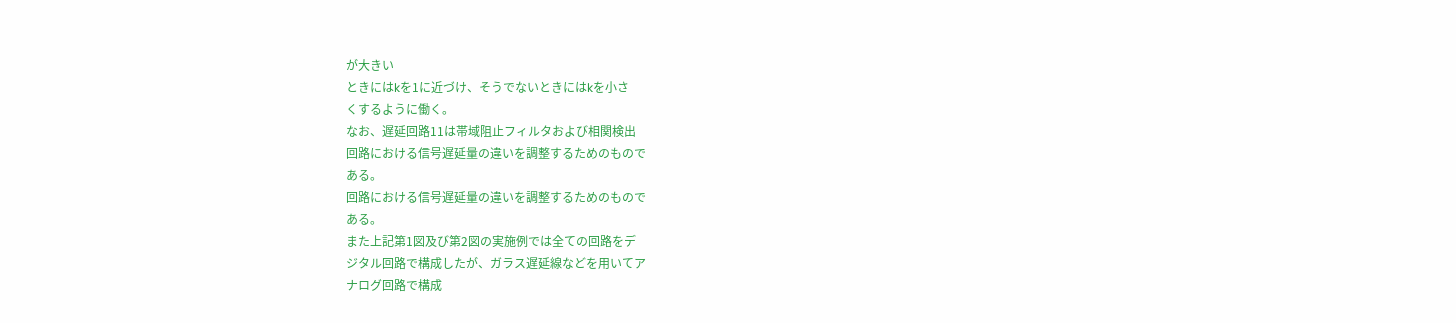が大きい
ときにはkを1に近づけ、そうでないときにはkを小さ
くするように働く。
なお、遅延回路11は帯域阻止フィルタおよび相関検出
回路における信号遅延量の違いを調整するためのもので
ある。
回路における信号遅延量の違いを調整するためのもので
ある。
また上記第1図及び第2図の実施例では全ての回路をデ
ジタル回路で構成したが、ガラス遅延線などを用いてア
ナログ回路で構成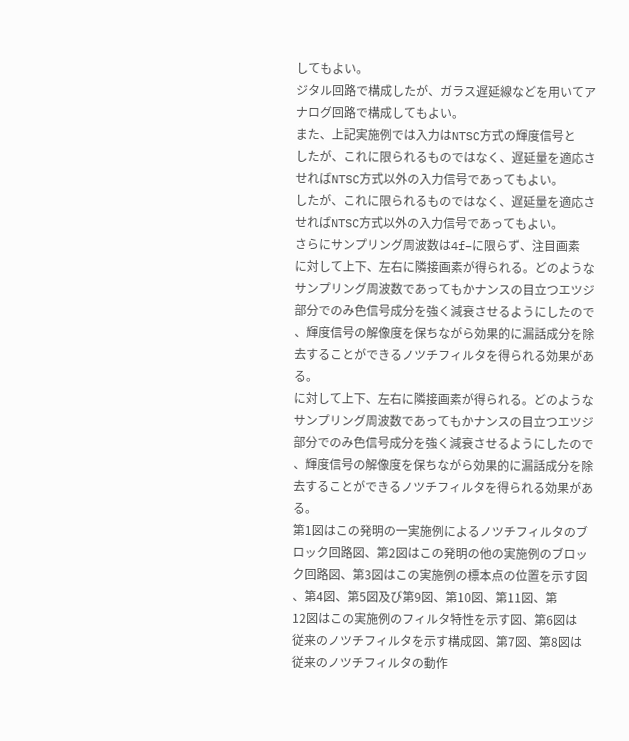してもよい。
ジタル回路で構成したが、ガラス遅延線などを用いてア
ナログ回路で構成してもよい。
また、上記実施例では入力はNTSC方式の輝度信号と
したが、これに限られるものではなく、遅延量を適応さ
せればNTSC方式以外の入力信号であってもよい。
したが、これに限られるものではなく、遅延量を適応さ
せればNTSC方式以外の入力信号であってもよい。
さらにサンプリング周波数は4f−に限らず、注目画素
に対して上下、左右に隣接画素が得られる。どのような
サンプリング周波数であってもかナンスの目立つエツジ
部分でのみ色信号成分を強く減衰させるようにしたので
、輝度信号の解像度を保ちながら効果的に漏話成分を除
去することができるノツチフィルタを得られる効果があ
る。
に対して上下、左右に隣接画素が得られる。どのような
サンプリング周波数であってもかナンスの目立つエツジ
部分でのみ色信号成分を強く減衰させるようにしたので
、輝度信号の解像度を保ちながら効果的に漏話成分を除
去することができるノツチフィルタを得られる効果があ
る。
第1図はこの発明の一実施例によるノツチフィルタのブ
ロック回路図、第2図はこの発明の他の実施例のブロッ
ク回路図、第3図はこの実施例の標本点の位置を示す図
、第4図、第5図及び第9図、第10図、第11図、第
12図はこの実施例のフィルタ特性を示す図、第6図は
従来のノツチフィルタを示す構成図、第7図、第8図は
従来のノツチフィルタの動作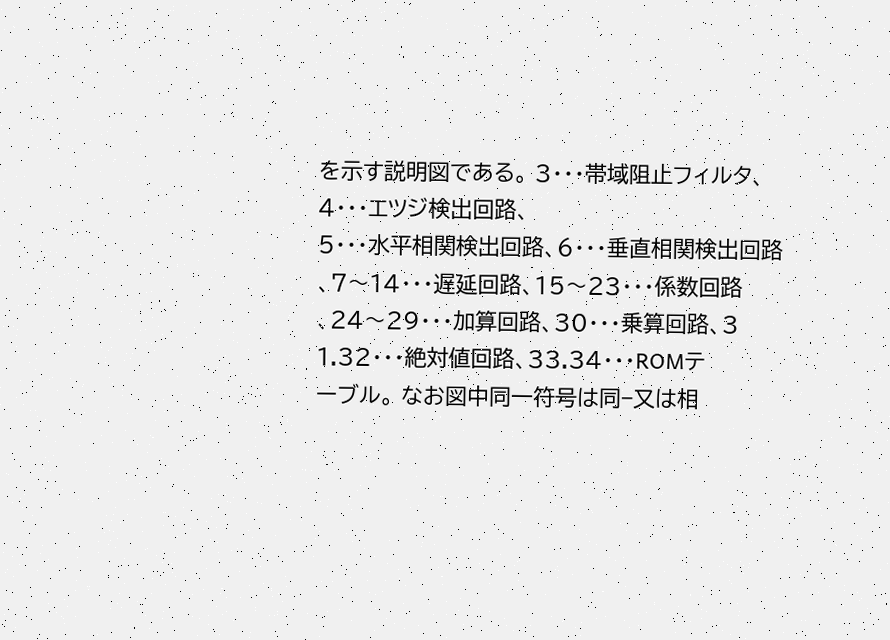を示す説明図である。 3・・・帯域阻止フィルタ、4・・・エツジ検出回路、
5・・・水平相関検出回路、6・・・垂直相関検出回路
、7〜14・・・遅延回路、15〜23・・・係数回路
、24〜29・・・加算回路、30・・・乗算回路、3
1.32・・・絶対値回路、33.34・・・ROMテ
ーブル。 なお図中同一符号は同−又は相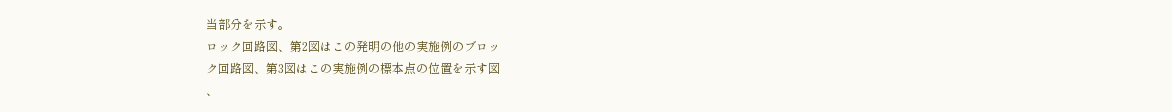当部分を示す。
ロック回路図、第2図はこの発明の他の実施例のブロッ
ク回路図、第3図はこの実施例の標本点の位置を示す図
、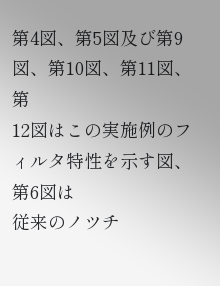第4図、第5図及び第9図、第10図、第11図、第
12図はこの実施例のフィルタ特性を示す図、第6図は
従来のノツチ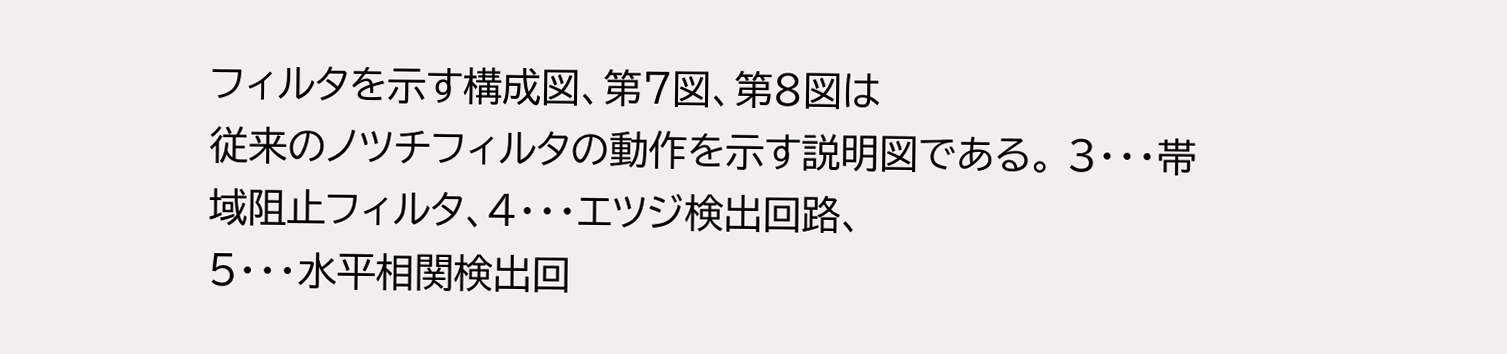フィルタを示す構成図、第7図、第8図は
従来のノツチフィルタの動作を示す説明図である。 3・・・帯域阻止フィルタ、4・・・エツジ検出回路、
5・・・水平相関検出回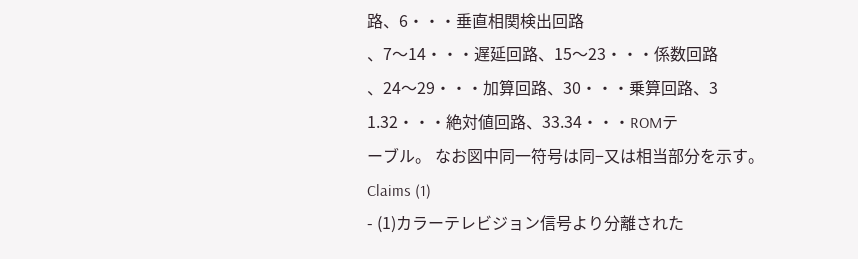路、6・・・垂直相関検出回路
、7〜14・・・遅延回路、15〜23・・・係数回路
、24〜29・・・加算回路、30・・・乗算回路、3
1.32・・・絶対値回路、33.34・・・ROMテ
ーブル。 なお図中同一符号は同−又は相当部分を示す。
Claims (1)
- (1)カラーテレビジョン信号より分離された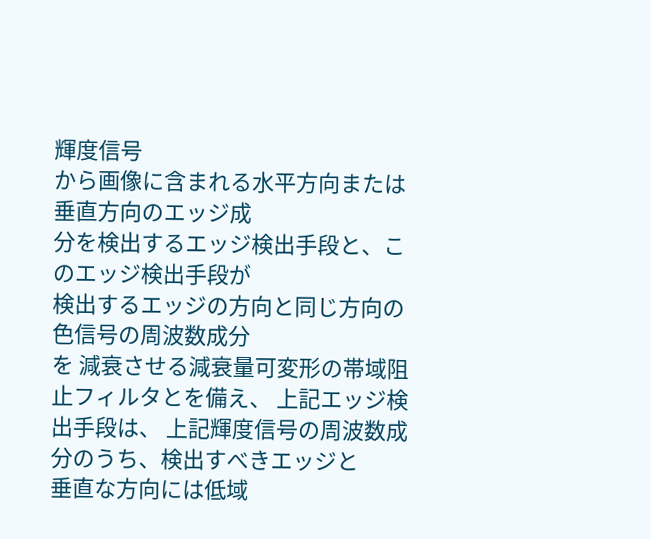輝度信号
から画像に含まれる水平方向または垂直方向のエッジ成
分を検出するエッジ検出手段と、このエッジ検出手段が
検出するエッジの方向と同じ方向の色信号の周波数成分
を 減衰させる減衰量可変形の帯域阻止フィルタとを備え、 上記エッジ検出手段は、 上記輝度信号の周波数成分のうち、検出すべきエッジと
垂直な方向には低域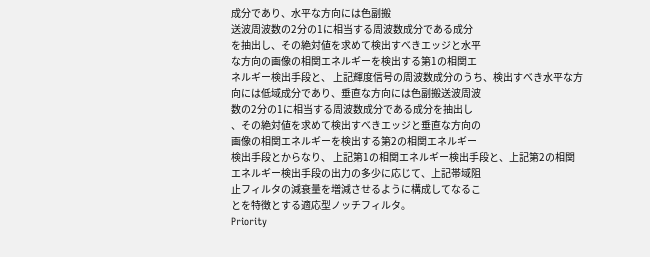成分であり、水平な方向には色副搬
送波周波数の2分の1に相当する周波数成分である成分
を抽出し、その絶対値を求めて検出すべきエッジと水平
な方向の画像の相関エネルギーを検出する第1の相関エ
ネルギー検出手段と、 上記輝度信号の周波数成分のうち、検出すべき水平な方
向には低域成分であり、垂直な方向には色副搬送波周波
数の2分の1に相当する周波数成分である成分を抽出し
、その絶対値を求めて検出すべきエッジと垂直な方向の
画像の相関エネルギーを検出する第2の相関エネルギー
検出手段とからなり、 上記第1の相関エネルギー検出手段と、上記第2の相関
エネルギー検出手段の出力の多少に応じて、上記帯域阻
止フィルタの減衰量を増減させるように構成してなるこ
とを特徴とする適応型ノッチフィルタ。
Priority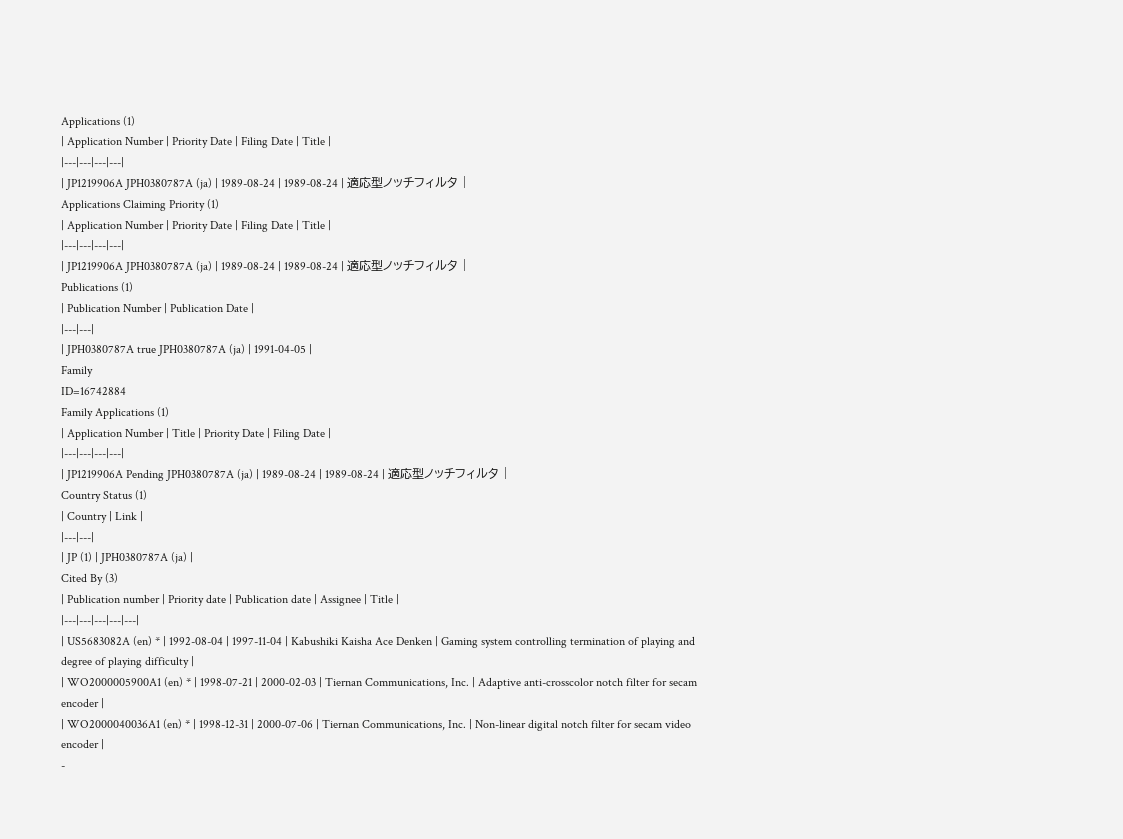Applications (1)
| Application Number | Priority Date | Filing Date | Title |
|---|---|---|---|
| JP1219906A JPH0380787A (ja) | 1989-08-24 | 1989-08-24 | 適応型ノッチフィルタ |
Applications Claiming Priority (1)
| Application Number | Priority Date | Filing Date | Title |
|---|---|---|---|
| JP1219906A JPH0380787A (ja) | 1989-08-24 | 1989-08-24 | 適応型ノッチフィルタ |
Publications (1)
| Publication Number | Publication Date |
|---|---|
| JPH0380787A true JPH0380787A (ja) | 1991-04-05 |
Family
ID=16742884
Family Applications (1)
| Application Number | Title | Priority Date | Filing Date |
|---|---|---|---|
| JP1219906A Pending JPH0380787A (ja) | 1989-08-24 | 1989-08-24 | 適応型ノッチフィルタ |
Country Status (1)
| Country | Link |
|---|---|
| JP (1) | JPH0380787A (ja) |
Cited By (3)
| Publication number | Priority date | Publication date | Assignee | Title |
|---|---|---|---|---|
| US5683082A (en) * | 1992-08-04 | 1997-11-04 | Kabushiki Kaisha Ace Denken | Gaming system controlling termination of playing and degree of playing difficulty |
| WO2000005900A1 (en) * | 1998-07-21 | 2000-02-03 | Tiernan Communications, Inc. | Adaptive anti-crosscolor notch filter for secam encoder |
| WO2000040036A1 (en) * | 1998-12-31 | 2000-07-06 | Tiernan Communications, Inc. | Non-linear digital notch filter for secam video encoder |
-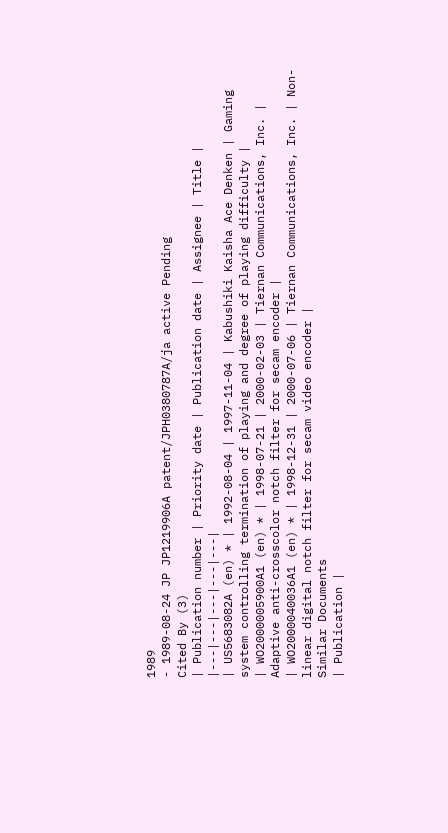1989
- 1989-08-24 JP JP1219906A patent/JPH0380787A/ja active Pending
Cited By (3)
| Publication number | Priority date | Publication date | Assignee | Title |
|---|---|---|---|---|
| US5683082A (en) * | 1992-08-04 | 1997-11-04 | Kabushiki Kaisha Ace Denken | Gaming system controlling termination of playing and degree of playing difficulty |
| WO2000005900A1 (en) * | 1998-07-21 | 2000-02-03 | Tiernan Communications, Inc. | Adaptive anti-crosscolor notch filter for secam encoder |
| WO2000040036A1 (en) * | 1998-12-31 | 2000-07-06 | Tiernan Communications, Inc. | Non-linear digital notch filter for secam video encoder |
Similar Documents
| Publication |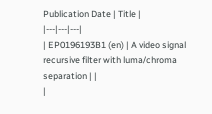Publication Date | Title |
|---|---|---|
| EP0196193B1 (en) | A video signal recursive filter with luma/chroma separation | |
|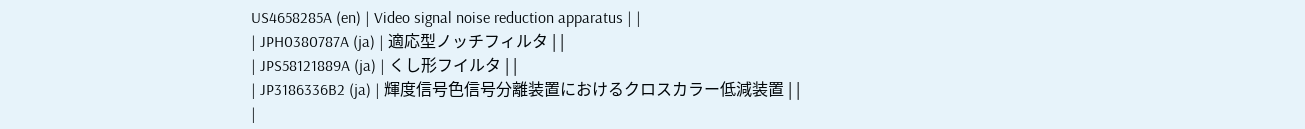US4658285A (en) | Video signal noise reduction apparatus | |
| JPH0380787A (ja) | 適応型ノッチフィルタ | |
| JPS58121889A (ja) | くし形フイルタ | |
| JP3186336B2 (ja) | 輝度信号色信号分離装置におけるクロスカラー低減装置 | |
|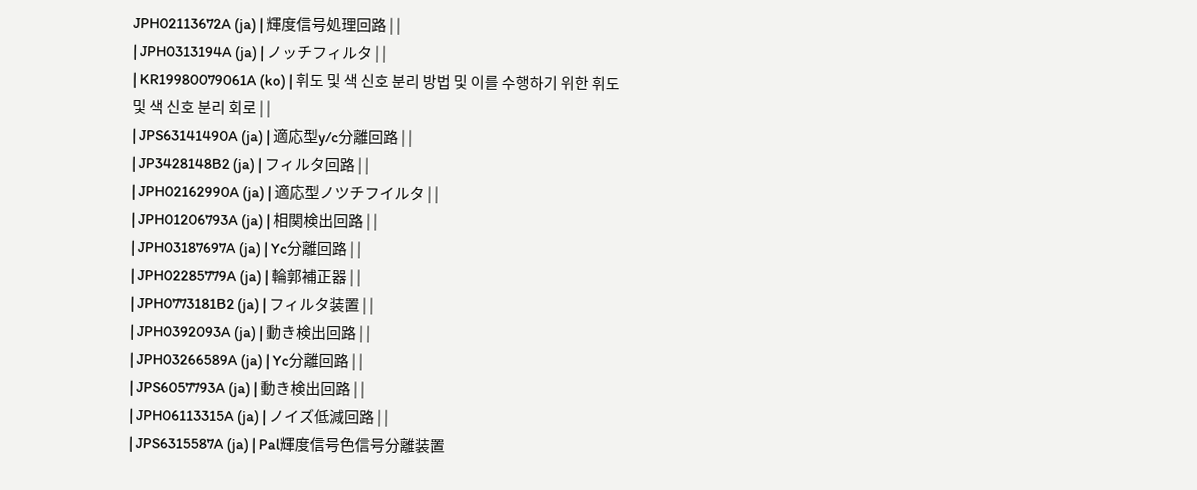JPH02113672A (ja) | 輝度信号処理回路 | |
| JPH0313194A (ja) | ノッチフィルタ | |
| KR19980079061A (ko) | 휘도 및 색 신호 분리 방법 및 이를 수행하기 위한 휘도 및 색 신호 분리 회로 | |
| JPS63141490A (ja) | 適応型y/c分離回路 | |
| JP3428148B2 (ja) | フィルタ回路 | |
| JPH02162990A (ja) | 適応型ノツチフイルタ | |
| JPH01206793A (ja) | 相関検出回路 | |
| JPH03187697A (ja) | Yc分離回路 | |
| JPH02285779A (ja) | 輪郭補正器 | |
| JPH0773181B2 (ja) | フィルタ装置 | |
| JPH0392093A (ja) | 動き検出回路 | |
| JPH03266589A (ja) | Yc分離回路 | |
| JPS6057793A (ja) | 動き検出回路 | |
| JPH06113315A (ja) | ノイズ低減回路 | |
| JPS6315587A (ja) | Pal輝度信号色信号分離装置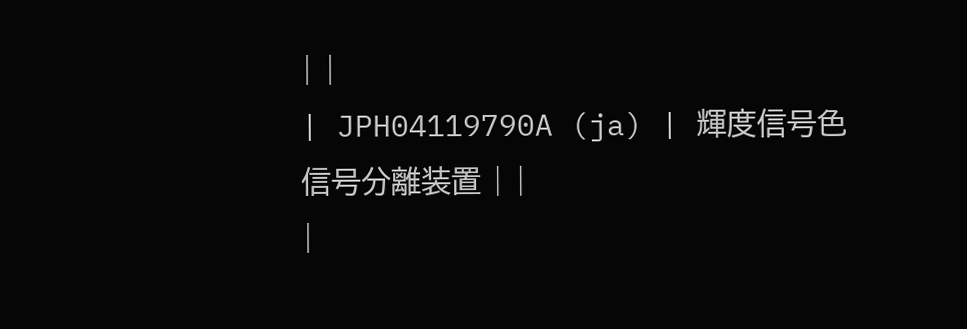| |
| JPH04119790A (ja) | 輝度信号色信号分離装置 | |
|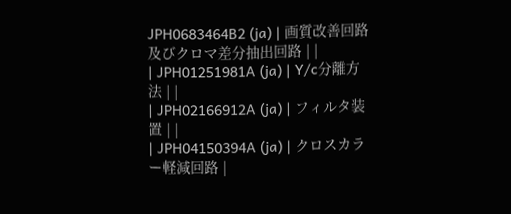JPH0683464B2 (ja) | 画質改善回路及びクロマ差分抽出回路 | |
| JPH01251981A (ja) | Y/c分離方法 | |
| JPH02166912A (ja) | フィルタ装置 | |
| JPH04150394A (ja) | クロスカラー軽減回路 |